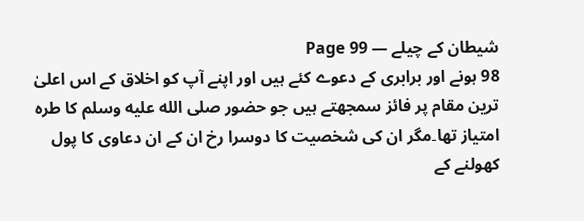شیطان کے چیلے — Page 99
98 ہونے اور برابری کے دعوے کئے ہیں اور اپنے آپ کو اخلاق کے اس اعلیٰ ترین مقام پر فائز سمجھتے ہیں جو حضور صلى الله عليه وسلم کا طرہ امتیاز تھا۔مگر ان کی شخصیت کا دوسرا رخ ان کے ان دعاوی کا پول کھولنے کے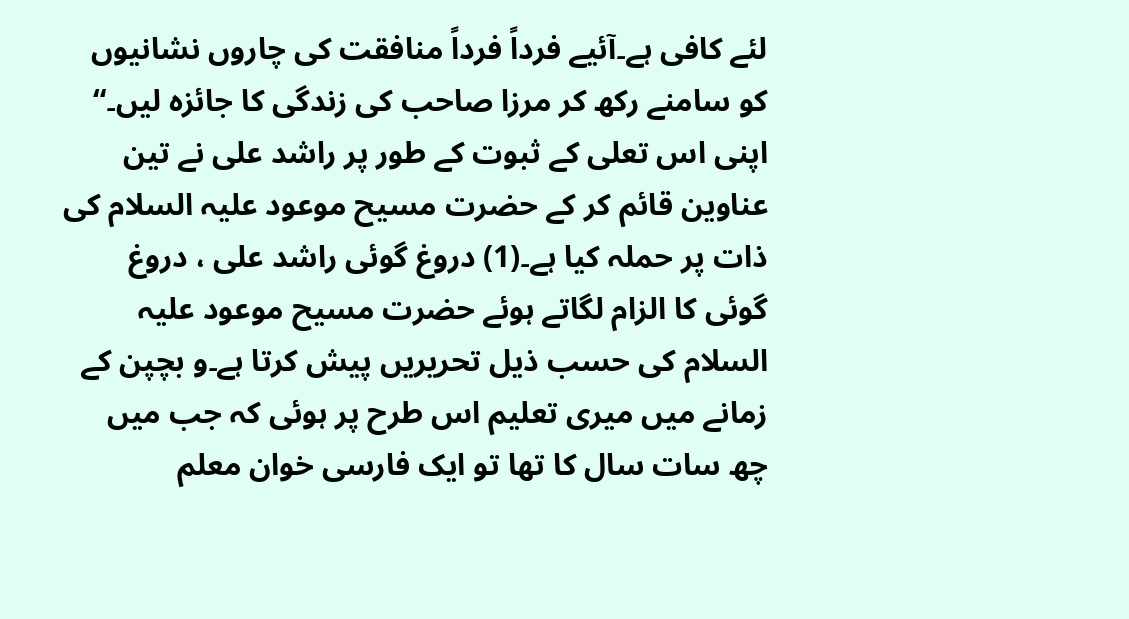لئے کافی ہے۔آئیے فرداً فرداً منافقت کی چاروں نشانیوں کو سامنے رکھ کر مرزا صاحب کی زندگی کا جائزہ لیں۔“ اپنی اس تعلی کے ثبوت کے طور پر راشد علی نے تین عناوین قائم کر کے حضرت مسیح موعود علیہ السلام کی ذات پر حملہ کیا ہے۔(1) دروغ گوئی راشد علی ، دروغ گوئی کا الزام لگاتے ہوئے حضرت مسیح موعود علیہ السلام کی حسب ذیل تحریریں پیش کرتا ہے۔و بچپن کے زمانے میں میری تعلیم اس طرح پر ہوئی کہ جب میں چھ سات سال کا تھا تو ایک فارسی خوان معلم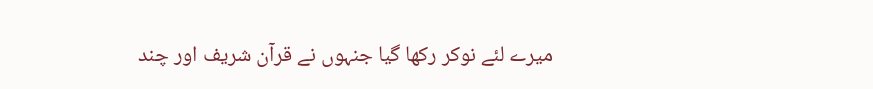میرے لئے نوکر رکھا گیا جنہوں نے قرآن شریف اور چند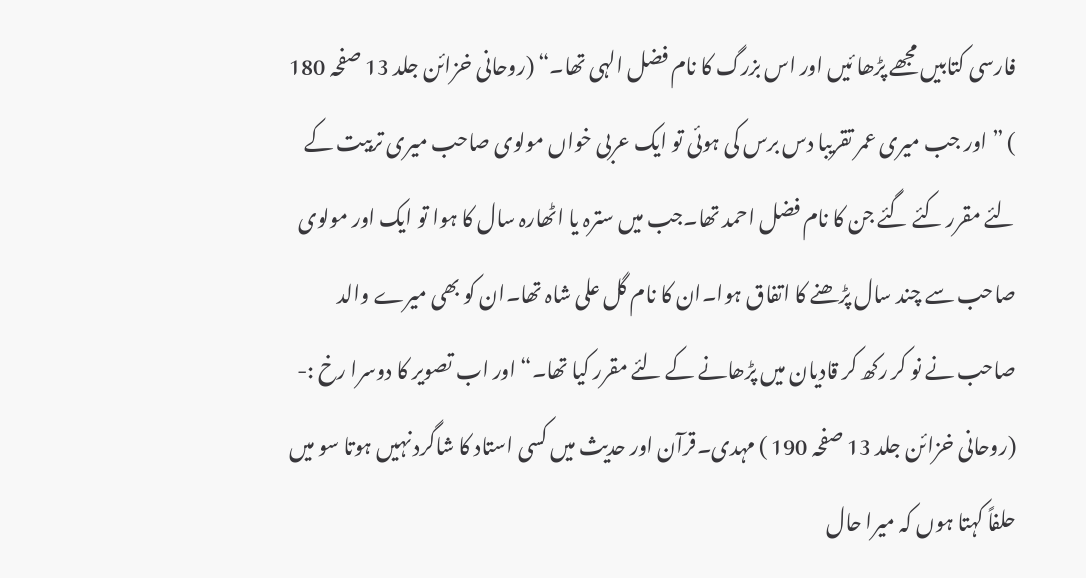فارسی کتابیں مجھے پڑھا ئیں اور اس بزرگ کا نام فضل الہی تھا۔“ (روحانی خزائن جلد 13 صفحہ 180 ) ” اور جب میری عمر تقریبا دس برس کی ہوئی تو ایک عربی خواں مولوی صاحب میری تربیت کے لئے مقرر کئے گئے جن کا نام فضل احمد تھا۔جب میں سترہ یا اٹھارہ سال کا ہوا تو ایک اور مولوی صاحب سے چند سال پڑھنے کا اتفاق ہوا۔ان کا نام گل علی شاہ تھا۔ان کو بھی میرے والد صاحب نے نو کر رکھ کر قادیان میں پڑھانے کے لئے مقرر کیا تھا۔“ اور اب تصویر کا دوسرا رخ :- (روحانی خزائن جلد 13 صفحہ 190 ) مہدی۔قرآن اور حدیث میں کسی استاد کا شاگرد نہیں ہوتا سو میں حلفاً کہتا ہوں کہ میرا حال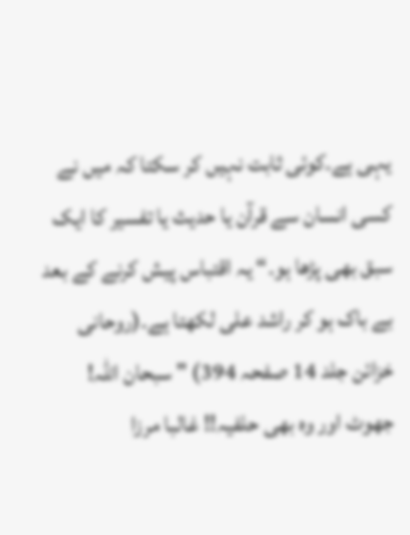یہی ہے۔کوئی ثابت نہیں کر سکتا کہ میں نے کسی انسان سے قرآن یا حدیث یا تفسیر کا ایک سبق بھی پڑھا ہو۔“ یہ اقتباس پیش کرنے کے بعد بے باک ہو کر راشد علی لکھتا ہے۔(روحانی خزائن جلد 14 صفحہ 394) " سبحان اللہ! جھوٹ اور وہ بھی حلفیہ!! غالبا مرزا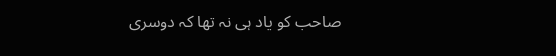صاحب کو یاد ہی نہ تھا کہ دوسری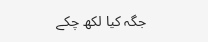جگہ کیا لکھ چکے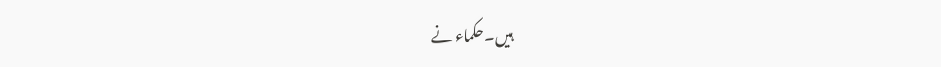ہیں۔حکماء نے